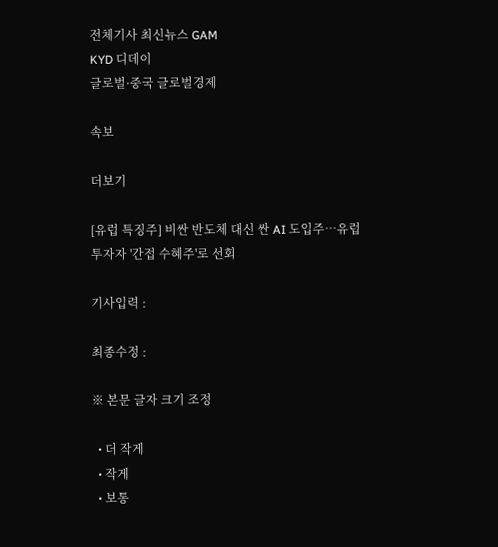전체기사 최신뉴스 GAM
KYD 디데이
글로벌·중국 글로벌경제

속보

더보기

[유럽 특징주] 비싼 반도체 대신 싼 AI 도입주…유럽 투자자 '간접 수혜주'로 선회

기사입력 :

최종수정 :

※ 본문 글자 크기 조정

  • 더 작게
  • 작게
  • 보통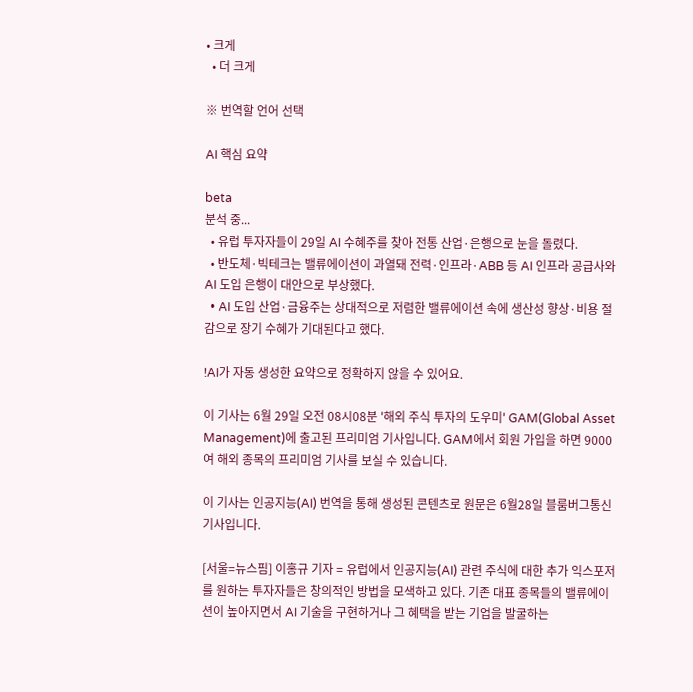• 크게
  • 더 크게

※ 번역할 언어 선택

AI 핵심 요약

beta
분석 중...
  • 유럽 투자자들이 29일 AI 수혜주를 찾아 전통 산업·은행으로 눈을 돌렸다.
  • 반도체·빅테크는 밸류에이션이 과열돼 전력·인프라·ABB 등 AI 인프라 공급사와 AI 도입 은행이 대안으로 부상했다.
  • AI 도입 산업·금융주는 상대적으로 저렴한 밸류에이션 속에 생산성 향상·비용 절감으로 장기 수혜가 기대된다고 했다.

!AI가 자동 생성한 요약으로 정확하지 않을 수 있어요.

이 기사는 6월 29일 오전 08시08분 '해외 주식 투자의 도우미' GAM(Global Asset Management)에 출고된 프리미엄 기사입니다. GAM에서 회원 가입을 하면 9000여 해외 종목의 프리미엄 기사를 보실 수 있습니다.

이 기사는 인공지능(AI) 번역을 통해 생성된 콘텐츠로 원문은 6월28일 블룸버그통신 기사입니다.

[서울=뉴스핌] 이홍규 기자 = 유럽에서 인공지능(AI) 관련 주식에 대한 추가 익스포저를 원하는 투자자들은 창의적인 방법을 모색하고 있다. 기존 대표 종목들의 밸류에이션이 높아지면서 AI 기술을 구현하거나 그 혜택을 받는 기업을 발굴하는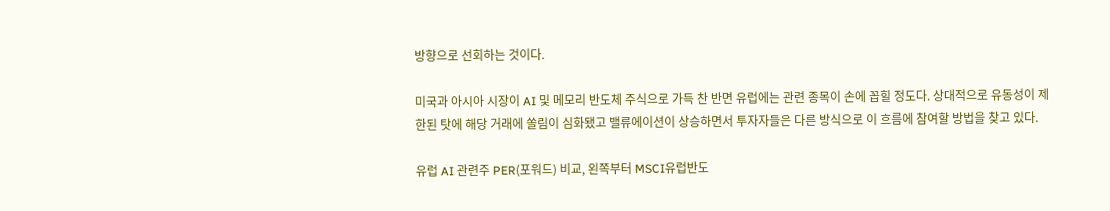방향으로 선회하는 것이다.

미국과 아시아 시장이 AI 및 메모리 반도체 주식으로 가득 찬 반면 유럽에는 관련 종목이 손에 꼽힐 정도다. 상대적으로 유동성이 제한된 탓에 해당 거래에 쏠림이 심화됐고 밸류에이션이 상승하면서 투자자들은 다른 방식으로 이 흐름에 참여할 방법을 찾고 있다.

유럽 AI 관련주 PER(포워드) 비교, 왼쪽부터 MSCI유럽반도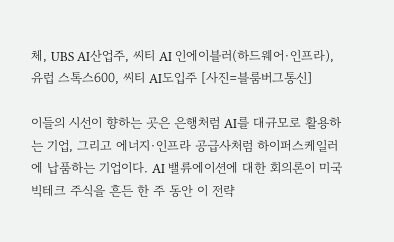체, UBS AI산업주, 씨티 AI 인에이블러(하드웨어·인프라), 유럽 스톡스600, 씨티 AI도입주 [사진=블룸버그통신]

이들의 시선이 향하는 곳은 은행처럼 AI를 대규모로 활용하는 기업, 그리고 에너지·인프라 공급사처럼 하이퍼스케일러에 납품하는 기업이다. AI 밸류에이션에 대한 회의론이 미국 빅테크 주식을 흔든 한 주 동안 이 전략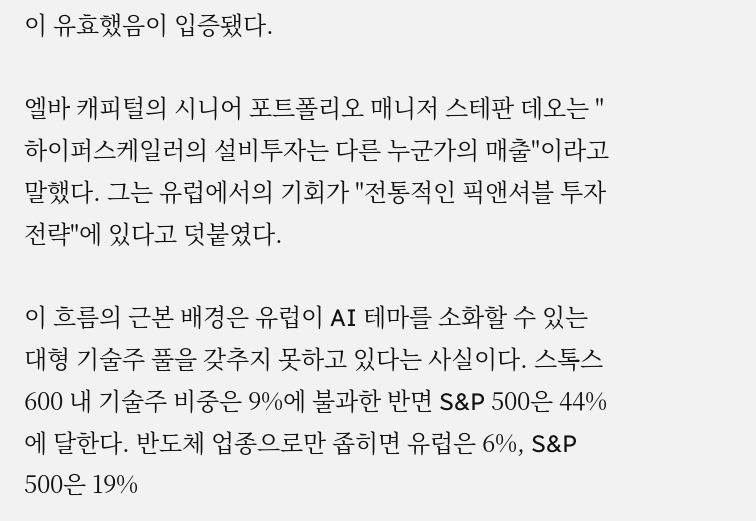이 유효했음이 입증됐다.

엘바 캐피털의 시니어 포트폴리오 매니저 스테판 데오는 "하이퍼스케일러의 설비투자는 다른 누군가의 매출"이라고 말했다. 그는 유럽에서의 기회가 "전통적인 픽앤셔블 투자 전략"에 있다고 덧붙였다.

이 흐름의 근본 배경은 유럽이 AI 테마를 소화할 수 있는 대형 기술주 풀을 갖추지 못하고 있다는 사실이다. 스톡스600 내 기술주 비중은 9%에 불과한 반면 S&P 500은 44%에 달한다. 반도체 업종으로만 좁히면 유럽은 6%, S&P 500은 19%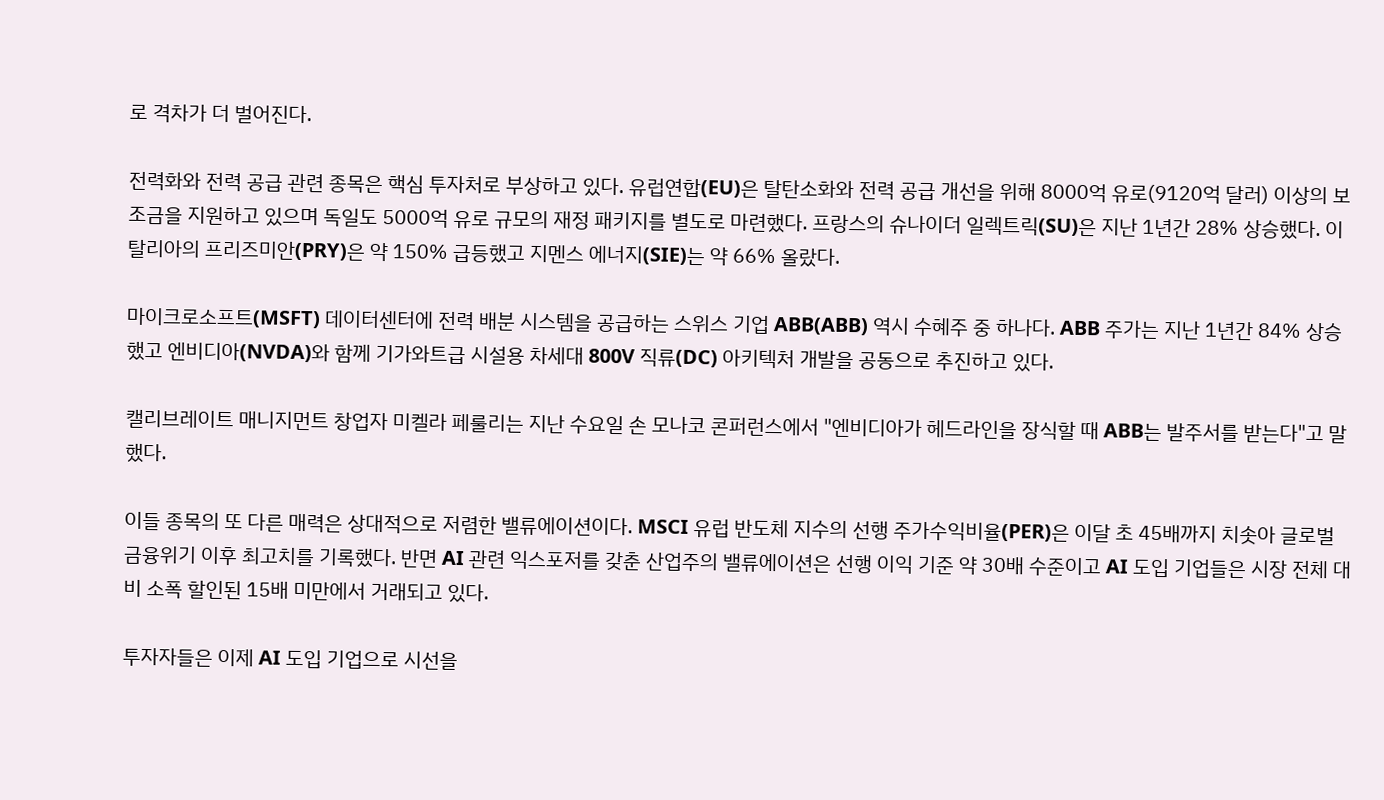로 격차가 더 벌어진다.

전력화와 전력 공급 관련 종목은 핵심 투자처로 부상하고 있다. 유럽연합(EU)은 탈탄소화와 전력 공급 개선을 위해 8000억 유로(9120억 달러) 이상의 보조금을 지원하고 있으며 독일도 5000억 유로 규모의 재정 패키지를 별도로 마련했다. 프랑스의 슈나이더 일렉트릭(SU)은 지난 1년간 28% 상승했다. 이탈리아의 프리즈미안(PRY)은 약 150% 급등했고 지멘스 에너지(SIE)는 약 66% 올랐다.

마이크로소프트(MSFT) 데이터센터에 전력 배분 시스템을 공급하는 스위스 기업 ABB(ABB) 역시 수혜주 중 하나다. ABB 주가는 지난 1년간 84% 상승했고 엔비디아(NVDA)와 함께 기가와트급 시설용 차세대 800V 직류(DC) 아키텍처 개발을 공동으로 추진하고 있다.

캘리브레이트 매니지먼트 창업자 미켈라 페룰리는 지난 수요일 손 모나코 콘퍼런스에서 "엔비디아가 헤드라인을 장식할 때 ABB는 발주서를 받는다"고 말했다.

이들 종목의 또 다른 매력은 상대적으로 저렴한 밸류에이션이다. MSCI 유럽 반도체 지수의 선행 주가수익비율(PER)은 이달 초 45배까지 치솟아 글로벌 금융위기 이후 최고치를 기록했다. 반면 AI 관련 익스포저를 갖춘 산업주의 밸류에이션은 선행 이익 기준 약 30배 수준이고 AI 도입 기업들은 시장 전체 대비 소폭 할인된 15배 미만에서 거래되고 있다.

투자자들은 이제 AI 도입 기업으로 시선을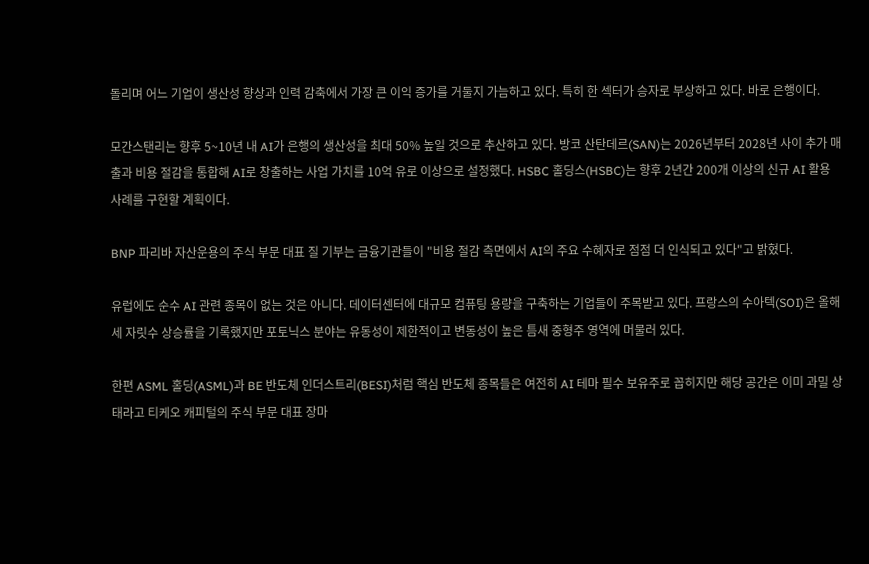돌리며 어느 기업이 생산성 향상과 인력 감축에서 가장 큰 이익 증가를 거둘지 가늠하고 있다. 특히 한 섹터가 승자로 부상하고 있다. 바로 은행이다.

모간스탠리는 향후 5~10년 내 AI가 은행의 생산성을 최대 50% 높일 것으로 추산하고 있다. 방코 산탄데르(SAN)는 2026년부터 2028년 사이 추가 매출과 비용 절감을 통합해 AI로 창출하는 사업 가치를 10억 유로 이상으로 설정했다. HSBC 홀딩스(HSBC)는 향후 2년간 200개 이상의 신규 AI 활용 사례를 구현할 계획이다.

BNP 파리바 자산운용의 주식 부문 대표 질 기부는 금융기관들이 "비용 절감 측면에서 AI의 주요 수혜자로 점점 더 인식되고 있다"고 밝혔다.

유럽에도 순수 AI 관련 종목이 없는 것은 아니다. 데이터센터에 대규모 컴퓨팅 용량을 구축하는 기업들이 주목받고 있다. 프랑스의 수아텍(SOI)은 올해 세 자릿수 상승률을 기록했지만 포토닉스 분야는 유동성이 제한적이고 변동성이 높은 틈새 중형주 영역에 머물러 있다.

한편 ASML 홀딩(ASML)과 BE 반도체 인더스트리(BESI)처럼 핵심 반도체 종목들은 여전히 AI 테마 필수 보유주로 꼽히지만 해당 공간은 이미 과밀 상태라고 티케오 캐피털의 주식 부문 대표 장마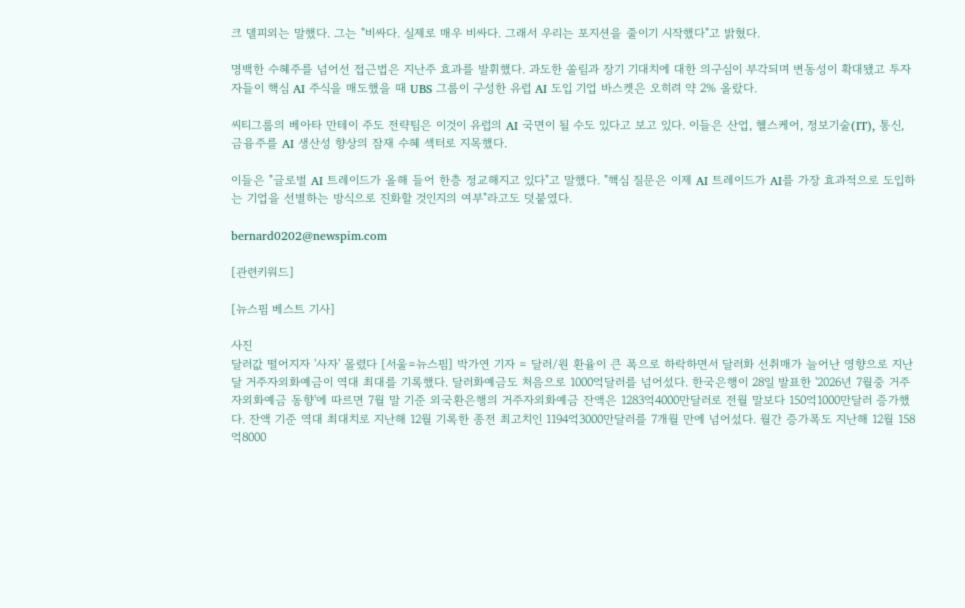크 델피외는 말했다. 그는 "비싸다. 실제로 매우 비싸다. 그래서 우리는 포지션을 줄이기 시작했다"고 밝혔다.

명백한 수혜주를 넘어선 접근법은 지난주 효과를 발휘했다. 과도한 쏠림과 장기 기대치에 대한 의구심이 부각되며 변동성이 확대됐고 투자자들이 핵심 AI 주식을 매도했을 때 UBS 그룹이 구성한 유럽 AI 도입 기업 바스켓은 오히려 약 2% 올랐다.

씨티그룹의 베아타 만테이 주도 전략팀은 이것이 유럽의 AI 국면이 될 수도 있다고 보고 있다. 이들은 산업, 헬스케어, 정보기술(IT), 통신, 금융주를 AI 생산성 향상의 잠재 수혜 섹터로 지목했다.

이들은 "글로벌 AI 트레이드가 올해 들어 한층 정교해지고 있다"고 말했다. "핵심 질문은 이제 AI 트레이드가 AI를 가장 효과적으로 도입하는 기업을 선별하는 방식으로 진화할 것인지의 여부"라고도 덧붙였다.

bernard0202@newspim.com

[관련키워드]

[뉴스핌 베스트 기사]

사진
달러값 떨어지자 '사자' 몰렸다 [서울=뉴스핌] 박가연 기자 = 달러/원 환율이 큰 폭으로 하락하면서 달러화 선취매가 늘어난 영향으로 지난달 거주자외화예금이 역대 최대를 기록했다. 달러화예금도 처음으로 1000억달러를 넘어섰다. 한국은행이 28일 발표한 '2026년 7월중 거주자외화예금 동향'에 따르면 7월 말 기준 외국환은행의 거주자외화예금 잔액은 1283억4000만달러로 전월 말보다 150억1000만달러 증가했다. 잔액 기준 역대 최대치로 지난해 12월 기록한 종전 최고치인 1194억3000만달러를 7개월 만에 넘어섰다. 월간 증가폭도 지난해 12월 158억8000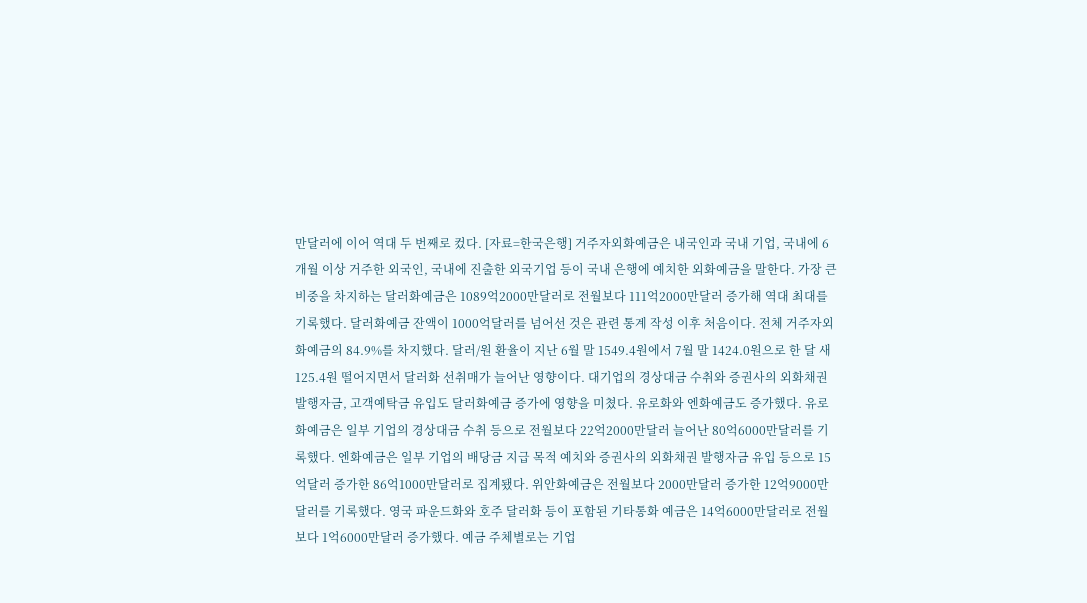만달러에 이어 역대 두 번째로 컸다. [자료=한국은행] 거주자외화예금은 내국인과 국내 기업, 국내에 6개월 이상 거주한 외국인, 국내에 진출한 외국기업 등이 국내 은행에 예치한 외화예금을 말한다. 가장 큰 비중을 차지하는 달러화예금은 1089억2000만달러로 전월보다 111억2000만달러 증가해 역대 최대를 기록했다. 달러화예금 잔액이 1000억달러를 넘어선 것은 관련 통계 작성 이후 처음이다. 전체 거주자외화예금의 84.9%를 차지했다. 달러/원 환율이 지난 6월 말 1549.4원에서 7월 말 1424.0원으로 한 달 새 125.4원 떨어지면서 달러화 선취매가 늘어난 영향이다. 대기업의 경상대금 수취와 증권사의 외화채권 발행자금, 고객예탁금 유입도 달러화예금 증가에 영향을 미쳤다. 유로화와 엔화예금도 증가했다. 유로화예금은 일부 기업의 경상대금 수취 등으로 전월보다 22억2000만달러 늘어난 80억6000만달러를 기록했다. 엔화예금은 일부 기업의 배당금 지급 목적 예치와 증권사의 외화채권 발행자금 유입 등으로 15억달러 증가한 86억1000만달러로 집계됐다. 위안화예금은 전월보다 2000만달러 증가한 12억9000만달러를 기록했다. 영국 파운드화와 호주 달러화 등이 포함된 기타통화 예금은 14억6000만달러로 전월보다 1억6000만달러 증가했다. 예금 주체별로는 기업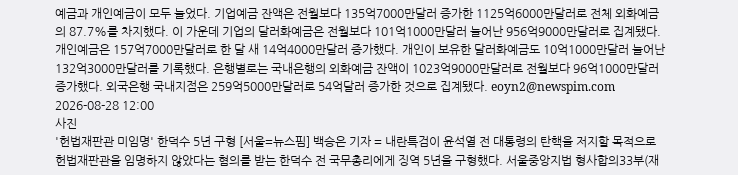예금과 개인예금이 모두 늘었다. 기업예금 잔액은 전월보다 135억7000만달러 증가한 1125억6000만달러로 전체 외화예금의 87.7%를 차지했다. 이 가운데 기업의 달러화예금은 전월보다 101억1000만달러 늘어난 956억9000만달러로 집계됐다. 개인예금은 157억7000만달러로 한 달 새 14억4000만달러 증가했다. 개인이 보유한 달러화예금도 10억1000만달러 늘어난 132억3000만달러를 기록했다. 은행별로는 국내은행의 외화예금 잔액이 1023억9000만달러로 전월보다 96억1000만달러 증가했다. 외국은행 국내지점은 259억5000만달러로 54억달러 증가한 것으로 집계됐다. eoyn2@newspim.com 2026-08-28 12:00
사진
'헌법재판관 미임명' 한덕수 5년 구형 [서울=뉴스핌] 백승은 기자 = 내란특검이 윤석열 전 대통령의 탄핵을 저지할 목적으로 헌법재판관을 임명하지 않았다는 혐의를 받는 한덕수 전 국무총리에게 징역 5년을 구형했다. 서울중앙지법 형사합의33부(재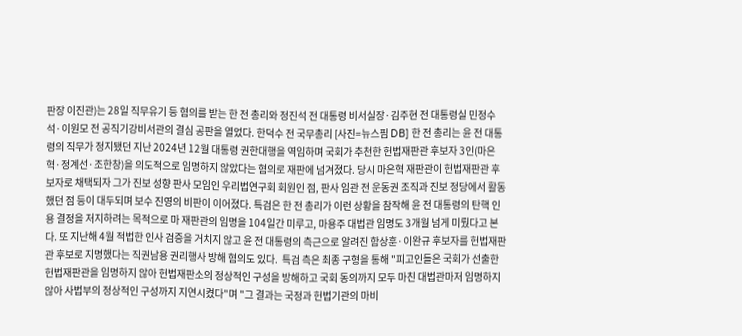판장 이진관)는 28일 직무유기 등 혐의를 받는 한 전 총리와 정진석 전 대통령 비서실장·김주현 전 대통령실 민정수석·이원모 전 공직기강비서관의 결심 공판을 열었다. 한덕수 전 국무총리 [사진=뉴스핌 DB] 한 전 총리는 윤 전 대통령의 직무가 정지됐던 지난 2024년 12월 대통령 권한대행을 역임하며 국회가 추천한 헌법재판관 후보자 3인(마은혁·정계선·조한창)을 의도적으로 임명하지 않았다는 혐의로 재판에 넘겨졌다. 당시 마은혁 재판관이 헌법재판관 후보자로 채택되자 그가 진보 성향 판사 모임인 우리법연구회 회원인 점, 판사 임관 전 운동권 조직과 진보 정당에서 활동했던 점 등이 대두되며 보수 진영의 비판이 이어졌다. 특검은 한 전 총리가 이런 상황을 참작해 윤 전 대통령의 탄핵 인용 결정을 저지하려는 목적으로 마 재판관의 임명을 104일간 미루고, 마용주 대법관 임명도 3개월 넘게 미뤘다고 본다. 또 지난해 4월 적법한 인사 검증을 거치지 않고 윤 전 대통령의 측근으로 알려진 함상훈·이완규 후보자를 헌법재판관 후보로 지명했다는 직권남용 권리행사 방해 혐의도 있다.  특검 측은 최종 구형을 통해 "피고인들은 국회가 선출한 헌법재판관을 임명하지 않아 헌법재판소의 정상적인 구성을 방해하고 국회 동의까지 모두 마친 대법관마저 임명하지 않아 사법부의 정상적인 구성까지 지연시켰다"며 "그 결과는 국정과 헌법기관의 마비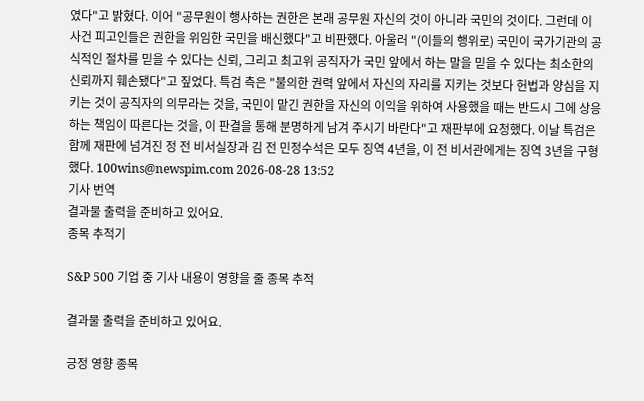였다"고 밝혔다. 이어 "공무원이 행사하는 권한은 본래 공무원 자신의 것이 아니라 국민의 것이다. 그런데 이 사건 피고인들은 권한을 위임한 국민을 배신했다"고 비판했다. 아울러 "(이들의 행위로) 국민이 국가기관의 공식적인 절차를 믿을 수 있다는 신뢰, 그리고 최고위 공직자가 국민 앞에서 하는 말을 믿을 수 있다는 최소한의 신뢰까지 훼손됐다"고 짚었다. 특검 측은 "불의한 권력 앞에서 자신의 자리를 지키는 것보다 헌법과 양심을 지키는 것이 공직자의 의무라는 것을, 국민이 맡긴 권한을 자신의 이익을 위하여 사용했을 때는 반드시 그에 상응하는 책임이 따른다는 것을, 이 판결을 통해 분명하게 남겨 주시기 바란다"고 재판부에 요청했다. 이날 특검은 함께 재판에 넘겨진 정 전 비서실장과 김 전 민정수석은 모두 징역 4년을, 이 전 비서관에게는 징역 3년을 구형했다. 100wins@newspim.com 2026-08-28 13:52
기사 번역
결과물 출력을 준비하고 있어요.
종목 추적기

S&P 500 기업 중 기사 내용이 영향을 줄 종목 추적

결과물 출력을 준비하고 있어요.

긍정 영향 종목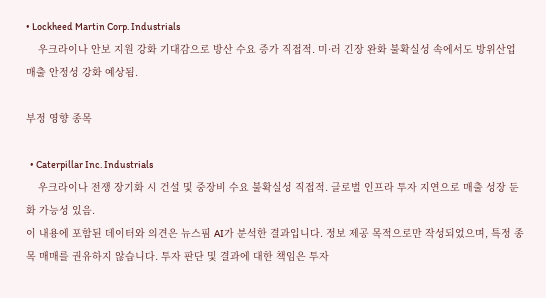• Lockheed Martin Corp. Industrials
    우크라이나 안보 지원 강화 기대감으로 방산 수요 증가 직접적. 미·러 긴장 완화 불확실성 속에서도 방위산업 매출 안정성 강화 예상됨.

부정 영향 종목

  • Caterpillar Inc. Industrials
    우크라이나 전쟁 장기화 시 건설 및 중장비 수요 불확실성 직접적. 글로벌 인프라 투자 지연으로 매출 성장 둔화 가능성 있음.
이 내용에 포함된 데이터와 의견은 뉴스핌 AI가 분석한 결과입니다. 정보 제공 목적으로만 작성되었으며, 특정 종목 매매를 권유하지 않습니다. 투자 판단 및 결과에 대한 책임은 투자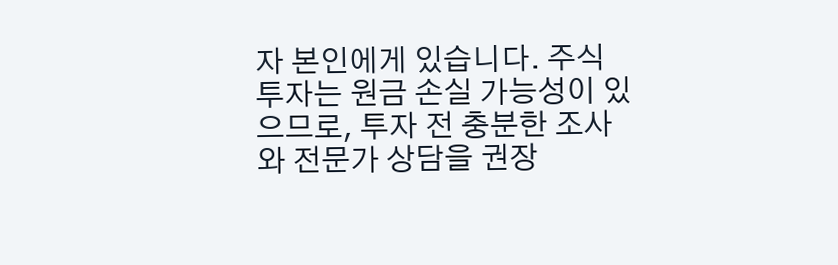자 본인에게 있습니다. 주식 투자는 원금 손실 가능성이 있으므로, 투자 전 충분한 조사와 전문가 상담을 권장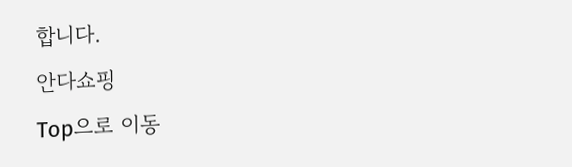합니다.
안다쇼핑
Top으로 이동